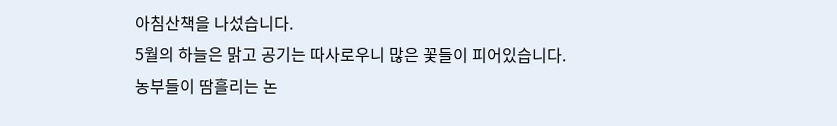아침산책을 나섰습니다.
5월의 하늘은 맑고 공기는 따사로우니 많은 꽃들이 피어있습니다.
농부들이 땀흘리는 논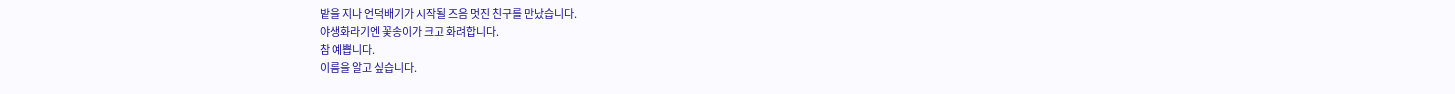밭을 지나 언덕배기가 시작될 즈음 멋진 친구를 만났습니다.
야생화라기엔 꽃송이가 크고 화려합니다.
참 예쁩니다.
이름을 알고 싶습니다.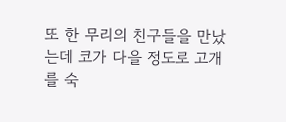또 한 무리의 친구들을 만났는데 코가 다을 정도로 고개를 숙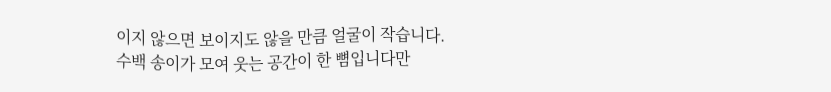이지 않으면 보이지도 않을 만큼 얼굴이 작습니다.
수백 송이가 모여 웃는 공간이 한 뼘입니다만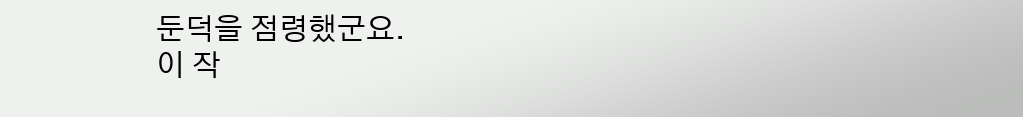둔덕을 점령했군요.
이 작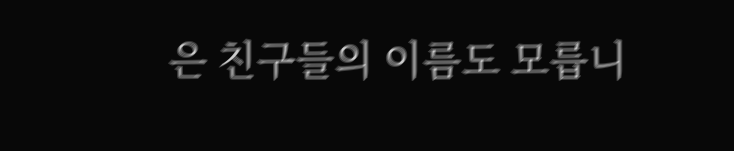은 친구들의 이름도 모릅니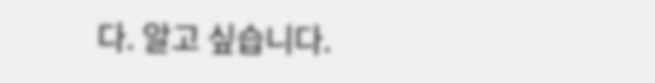다. 알고 싶습니다.